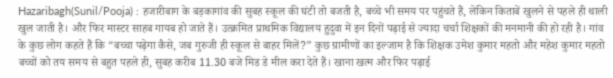Hazaribagh(Sunil/Pooja) : हजारीबाग के बड़कागांव की सुबह स्कूल की घंटी तो बजती है, बच्चे भी समय पर पहुंचते हैं, लेकिन किताबें खुलने से पहले ही थाली खुल जाती है। और फिर मास्टर साहब गायब हो जाते हैं। उत्क्रमित प्राथमिक विद्यालय हुदुवा में इन दिनों पढ़ाई से ज्यादा चर्चा शिक्षकों की मनमानी की हो रही है। गांव के कुछ लोग कहते हैं कि “बच्चा पढ़ेगा कैसे, जब गुरुजी ही स्कूल से बाहर मिलें?” कुछ ग्रामीणों का इल्जाम है कि शिक्षक उमेश कुमार महतो और महेश कुमार महतो बच्चों को तय समय से बहुत पहले ही, सुबह करीब 11.30 बजे मिड डे मील करा देते हैं। खाना खत्म और फिर पढ़ाई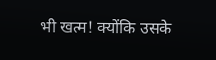भी खत्म! क्योंकि उसके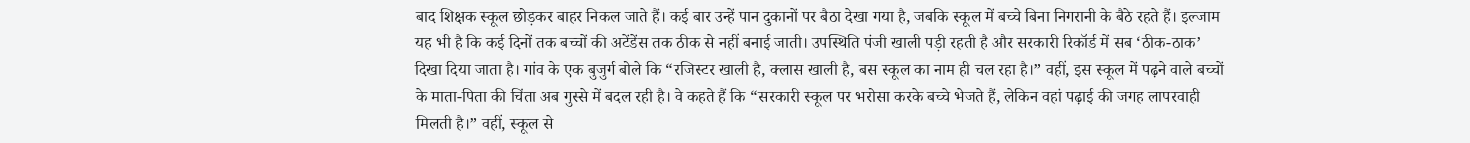बाद शिक्षक स्कूल छोड़कर बाहर निकल जाते हैं। कई बार उन्हें पान दुकानों पर बैठा देखा गया है, जबकि स्कूल में बच्चे बिना निगरानी के बैठे रहते हैं। इल्जाम यह भी है कि कई दिनों तक बच्चों की अटेंडेंस तक ठीक से नहीं बनाई जाती। उपस्थिति पंजी खाली पड़ी रहती है और सरकारी रिकॉर्ड में सब ‘ठीक-ठाक’ दिखा दिया जाता है। गांव के एक बुजुर्ग बोले कि “रजिस्टर खाली है, क्लास खाली है, बस स्कूल का नाम ही चल रहा है।” वहीं, इस स्कूल में पढ़ने वाले बच्चों के माता-पिता की चिंता अब गुस्से में बदल रही है। वे कहते हैं कि “सरकारी स्कूल पर भरोसा करके बच्चे भेजते हैं, लेकिन वहां पढ़ाई की जगह लापरवाही मिलती है।” वहीं, स्कूल से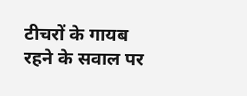टीचरों के गायब रहने के सवाल पर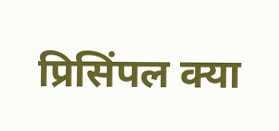प्रिसिंपल क्या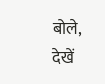बोले, देखें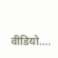वीडियो….